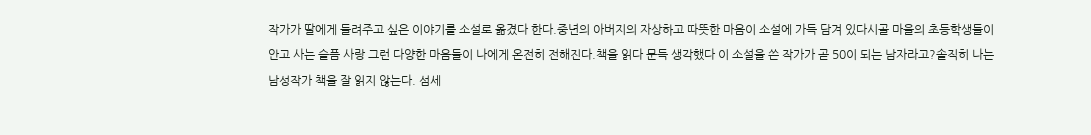작가가 딸에게 들려주고 싶은 이야기를 소설로 옮겼다 한다.중년의 아버지의 자상하고 따뜻한 마음이 소설에 가득 담겨 있다시골 마을의 초등학생들이 안고 사는 슬픔 사랑 그런 다양한 마음들이 나에게 온전히 전해진다.책을 읽다 문득 생각했다 이 소설을 쓴 작가가 곧 50이 되는 남자라고?솔직히 나는 남성작가 책을 잘 읽지 않는다. 섬세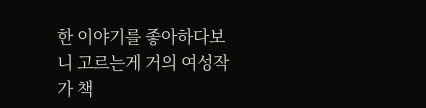한 이야기를 좋아하다보니 고르는게 거의 여성작가 책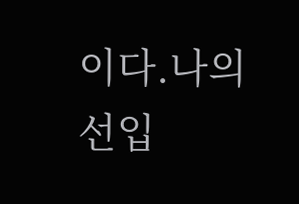이다.나의 선입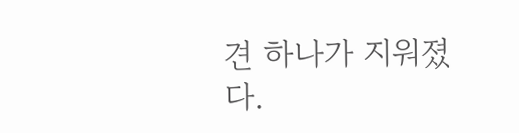견 하나가 지워졌다.